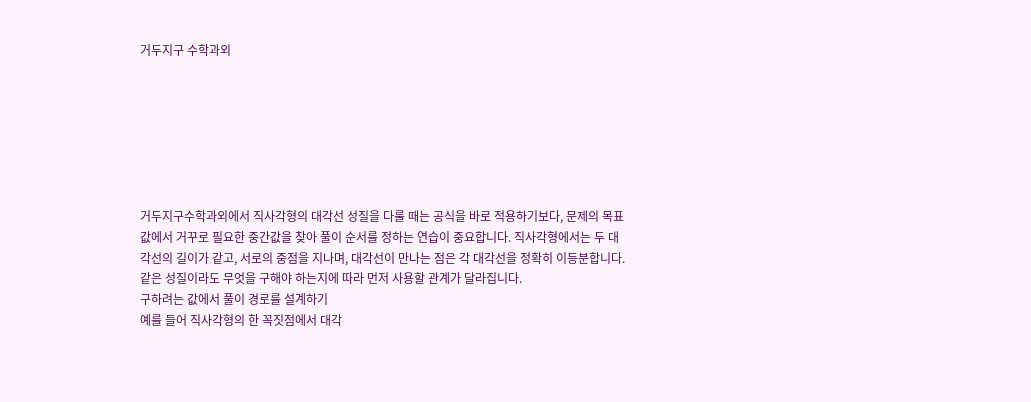거두지구 수학과외







거두지구수학과외에서 직사각형의 대각선 성질을 다룰 때는 공식을 바로 적용하기보다, 문제의 목표값에서 거꾸로 필요한 중간값을 찾아 풀이 순서를 정하는 연습이 중요합니다. 직사각형에서는 두 대각선의 길이가 같고, 서로의 중점을 지나며, 대각선이 만나는 점은 각 대각선을 정확히 이등분합니다. 같은 성질이라도 무엇을 구해야 하는지에 따라 먼저 사용할 관계가 달라집니다.
구하려는 값에서 풀이 경로를 설계하기
예를 들어 직사각형의 한 꼭짓점에서 대각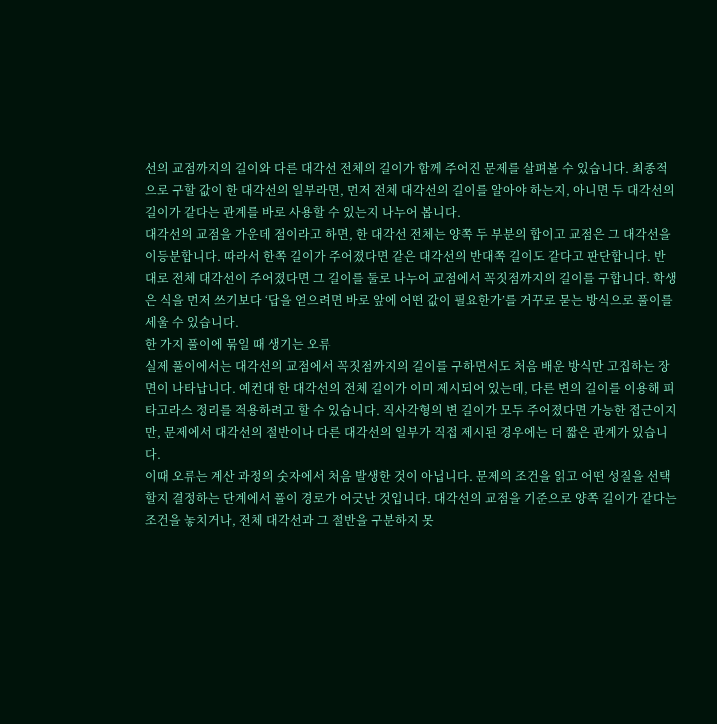선의 교점까지의 길이와 다른 대각선 전체의 길이가 함께 주어진 문제를 살펴볼 수 있습니다. 최종적으로 구할 값이 한 대각선의 일부라면, 먼저 전체 대각선의 길이를 알아야 하는지, 아니면 두 대각선의 길이가 같다는 관계를 바로 사용할 수 있는지 나누어 봅니다.
대각선의 교점을 가운데 점이라고 하면, 한 대각선 전체는 양쪽 두 부분의 합이고 교점은 그 대각선을 이등분합니다. 따라서 한쪽 길이가 주어졌다면 같은 대각선의 반대쪽 길이도 같다고 판단합니다. 반대로 전체 대각선이 주어졌다면 그 길이를 둘로 나누어 교점에서 꼭짓점까지의 길이를 구합니다. 학생은 식을 먼저 쓰기보다 ‘답을 얻으려면 바로 앞에 어떤 값이 필요한가’를 거꾸로 묻는 방식으로 풀이를 세울 수 있습니다.
한 가지 풀이에 묶일 때 생기는 오류
실제 풀이에서는 대각선의 교점에서 꼭짓점까지의 길이를 구하면서도 처음 배운 방식만 고집하는 장면이 나타납니다. 예컨대 한 대각선의 전체 길이가 이미 제시되어 있는데, 다른 변의 길이를 이용해 피타고라스 정리를 적용하려고 할 수 있습니다. 직사각형의 변 길이가 모두 주어졌다면 가능한 접근이지만, 문제에서 대각선의 절반이나 다른 대각선의 일부가 직접 제시된 경우에는 더 짧은 관계가 있습니다.
이때 오류는 계산 과정의 숫자에서 처음 발생한 것이 아닙니다. 문제의 조건을 읽고 어떤 성질을 선택할지 결정하는 단계에서 풀이 경로가 어긋난 것입니다. 대각선의 교점을 기준으로 양쪽 길이가 같다는 조건을 놓치거나, 전체 대각선과 그 절반을 구분하지 못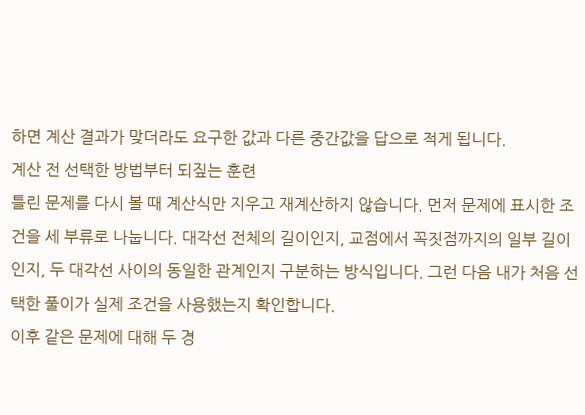하면 계산 결과가 맞더라도 요구한 값과 다른 중간값을 답으로 적게 됩니다.
계산 전 선택한 방법부터 되짚는 훈련
틀린 문제를 다시 볼 때 계산식만 지우고 재계산하지 않습니다. 먼저 문제에 표시한 조건을 세 부류로 나눕니다. 대각선 전체의 길이인지, 교점에서 꼭짓점까지의 일부 길이인지, 두 대각선 사이의 동일한 관계인지 구분하는 방식입니다. 그런 다음 내가 처음 선택한 풀이가 실제 조건을 사용했는지 확인합니다.
이후 같은 문제에 대해 두 경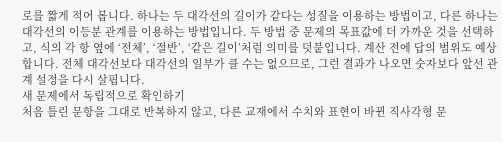로를 짧게 적어 봅니다. 하나는 두 대각선의 길이가 같다는 성질을 이용하는 방법이고, 다른 하나는 대각선의 이등분 관계를 이용하는 방법입니다. 두 방법 중 문제의 목표값에 더 가까운 것을 선택하고, 식의 각 항 옆에 ‘전체’, ‘절반’, ‘같은 길이’처럼 의미를 덧붙입니다. 계산 전에 답의 범위도 예상합니다. 전체 대각선보다 대각선의 일부가 클 수는 없으므로, 그런 결과가 나오면 숫자보다 앞선 관계 설정을 다시 살핍니다.
새 문제에서 독립적으로 확인하기
처음 틀린 문항을 그대로 반복하지 않고, 다른 교재에서 수치와 표현이 바뀐 직사각형 문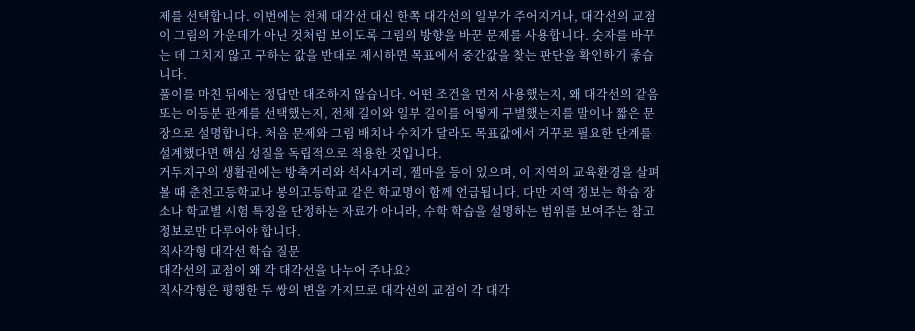제를 선택합니다. 이번에는 전체 대각선 대신 한쪽 대각선의 일부가 주어지거나, 대각선의 교점이 그림의 가운데가 아닌 것처럼 보이도록 그림의 방향을 바꾼 문제를 사용합니다. 숫자를 바꾸는 데 그치지 않고 구하는 값을 반대로 제시하면 목표에서 중간값을 찾는 판단을 확인하기 좋습니다.
풀이를 마친 뒤에는 정답만 대조하지 않습니다. 어떤 조건을 먼저 사용했는지, 왜 대각선의 같음 또는 이등분 관계를 선택했는지, 전체 길이와 일부 길이를 어떻게 구별했는지를 말이나 짧은 문장으로 설명합니다. 처음 문제와 그림 배치나 수치가 달라도 목표값에서 거꾸로 필요한 단계를 설계했다면 핵심 성질을 독립적으로 적용한 것입니다.
거두지구의 생활권에는 방축거리와 석사4거리, 젤마을 등이 있으며, 이 지역의 교육환경을 살펴볼 때 춘천고등학교나 봉의고등학교 같은 학교명이 함께 언급됩니다. 다만 지역 정보는 학습 장소나 학교별 시험 특징을 단정하는 자료가 아니라, 수학 학습을 설명하는 범위를 보여주는 참고 정보로만 다루어야 합니다.
직사각형 대각선 학습 질문
대각선의 교점이 왜 각 대각선을 나누어 주나요?
직사각형은 평행한 두 쌍의 변을 가지므로 대각선의 교점이 각 대각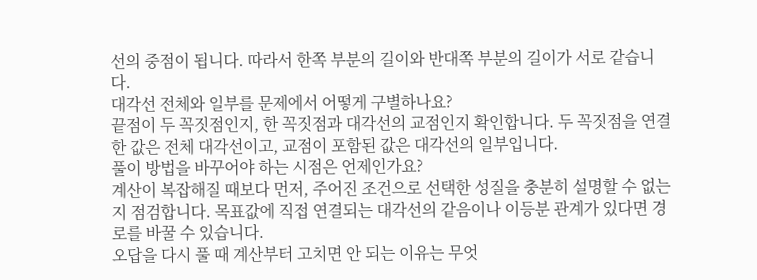선의 중점이 됩니다. 따라서 한쪽 부분의 길이와 반대쪽 부분의 길이가 서로 같습니다.
대각선 전체와 일부를 문제에서 어떻게 구별하나요?
끝점이 두 꼭짓점인지, 한 꼭짓점과 대각선의 교점인지 확인합니다. 두 꼭짓점을 연결한 값은 전체 대각선이고, 교점이 포함된 값은 대각선의 일부입니다.
풀이 방법을 바꾸어야 하는 시점은 언제인가요?
계산이 복잡해질 때보다 먼저, 주어진 조건으로 선택한 성질을 충분히 설명할 수 없는지 점검합니다. 목표값에 직접 연결되는 대각선의 같음이나 이등분 관계가 있다면 경로를 바꿀 수 있습니다.
오답을 다시 풀 때 계산부터 고치면 안 되는 이유는 무엇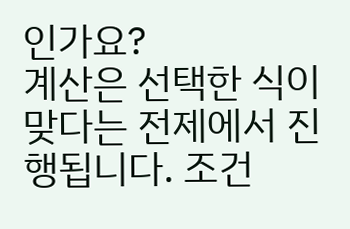인가요?
계산은 선택한 식이 맞다는 전제에서 진행됩니다. 조건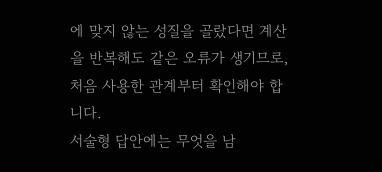에 맞지 않는 성질을 골랐다면 계산을 반복해도 같은 오류가 생기므로, 처음 사용한 관계부터 확인해야 합니다.
서술형 답안에는 무엇을 남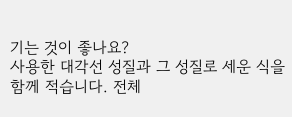기는 것이 좋나요?
사용한 대각선 성질과 그 성질로 세운 식을 함께 적습니다. 전체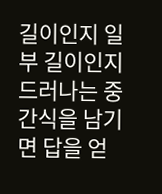길이인지 일부 길이인지 드러나는 중간식을 남기면 답을 얻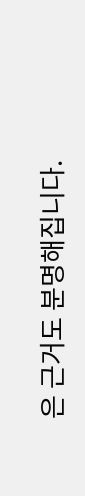은 근거도 분명해집니다.